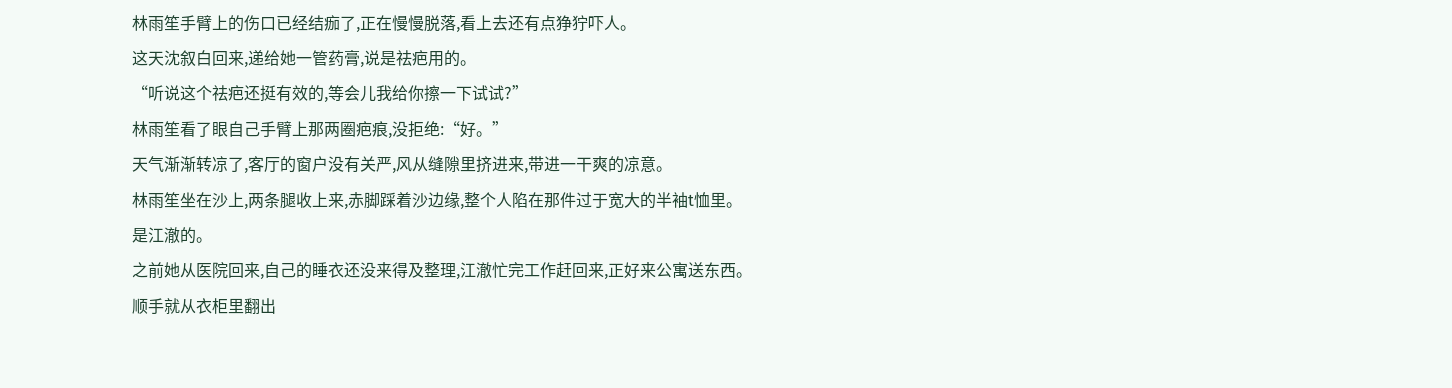林雨笙手臂上的伤口已经结痂了,正在慢慢脱落,看上去还有点狰狞吓人。
这天沈叙白回来,递给她一管药膏,说是祛疤用的。
“听说这个祛疤还挺有效的,等会儿我给你擦一下试试?”
林雨笙看了眼自己手臂上那两圈疤痕,没拒绝:“好。”
天气渐渐转凉了,客厅的窗户没有关严,风从缝隙里挤进来,带进一干爽的凉意。
林雨笙坐在沙上,两条腿收上来,赤脚踩着沙边缘,整个人陷在那件过于宽大的半袖t恤里。
是江澈的。
之前她从医院回来,自己的睡衣还没来得及整理,江澈忙完工作赶回来,正好来公寓送东西。
顺手就从衣柜里翻出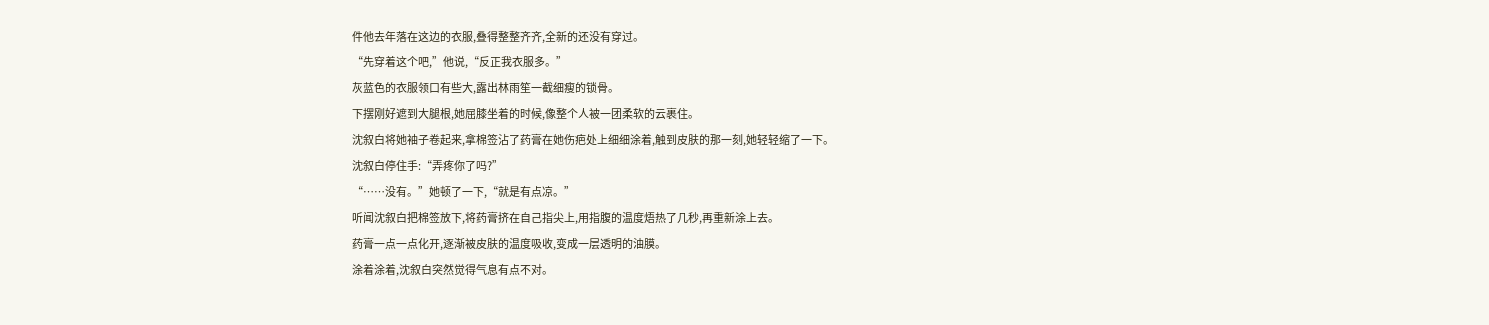件他去年落在这边的衣服,叠得整整齐齐,全新的还没有穿过。
“先穿着这个吧,”他说,“反正我衣服多。”
灰蓝色的衣服领口有些大,露出林雨笙一截细瘦的锁骨。
下摆刚好遮到大腿根,她屈膝坐着的时候,像整个人被一团柔软的云裹住。
沈叙白将她袖子卷起来,拿棉签沾了药膏在她伤疤处上细细涂着,触到皮肤的那一刻,她轻轻缩了一下。
沈叙白停住手:“弄疼你了吗?”
“……没有。”她顿了一下,“就是有点凉。”
听闻沈叙白把棉签放下,将药膏挤在自己指尖上,用指腹的温度焐热了几秒,再重新涂上去。
药膏一点一点化开,逐渐被皮肤的温度吸收,变成一层透明的油膜。
涂着涂着,沈叙白突然觉得气息有点不对。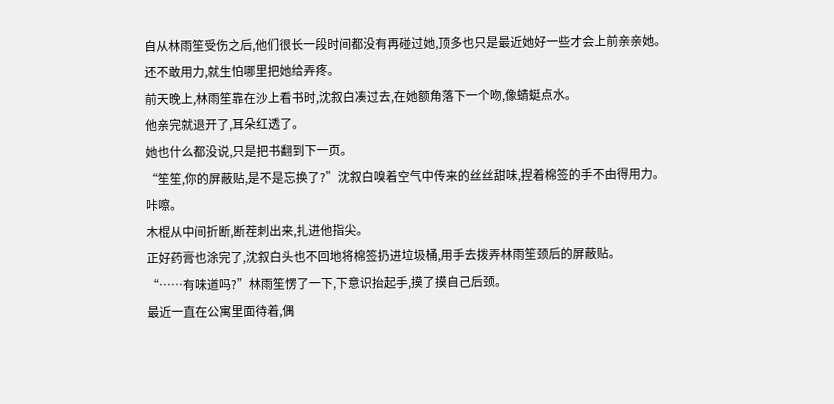自从林雨笙受伤之后,他们很长一段时间都没有再碰过她,顶多也只是最近她好一些才会上前亲亲她。
还不敢用力,就生怕哪里把她给弄疼。
前天晚上,林雨笙靠在沙上看书时,沈叙白凑过去,在她额角落下一个吻,像蜻蜓点水。
他亲完就退开了,耳朵红透了。
她也什么都没说,只是把书翻到下一页。
“笙笙,你的屏蔽贴,是不是忘换了?”沈叙白嗅着空气中传来的丝丝甜味,捏着棉签的手不由得用力。
咔嚓。
木棍从中间折断,断茬刺出来,扎进他指尖。
正好药膏也涂完了,沈叙白头也不回地将棉签扔进垃圾桶,用手去拨弄林雨笙颈后的屏蔽贴。
“……有味道吗?”林雨笙愣了一下,下意识抬起手,摸了摸自己后颈。
最近一直在公寓里面待着,偶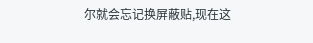尔就会忘记换屏蔽贴,现在这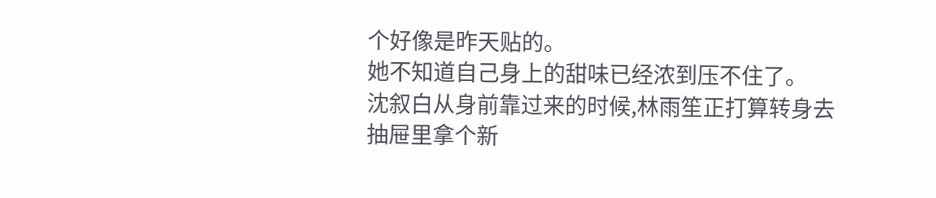个好像是昨天贴的。
她不知道自己身上的甜味已经浓到压不住了。
沈叙白从身前靠过来的时候,林雨笙正打算转身去抽屉里拿个新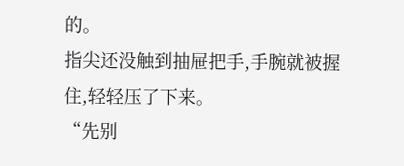的。
指尖还没触到抽屉把手,手腕就被握住,轻轻压了下来。
“先别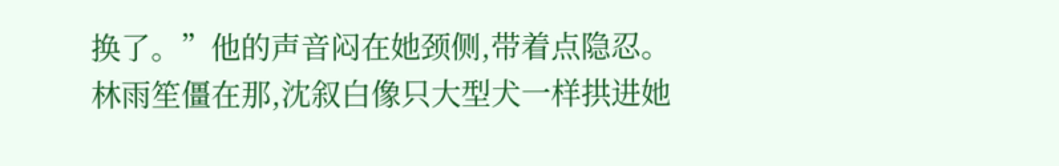换了。”他的声音闷在她颈侧,带着点隐忍。
林雨笙僵在那,沈叙白像只大型犬一样拱进她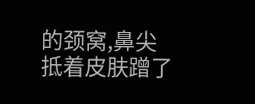的颈窝,鼻尖抵着皮肤蹭了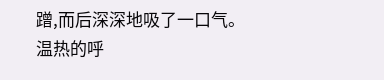蹭,而后深深地吸了一口气。
温热的呼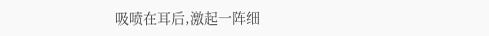吸喷在耳后,激起一阵细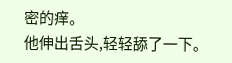密的痒。
他伸出舌头,轻轻舔了一下。